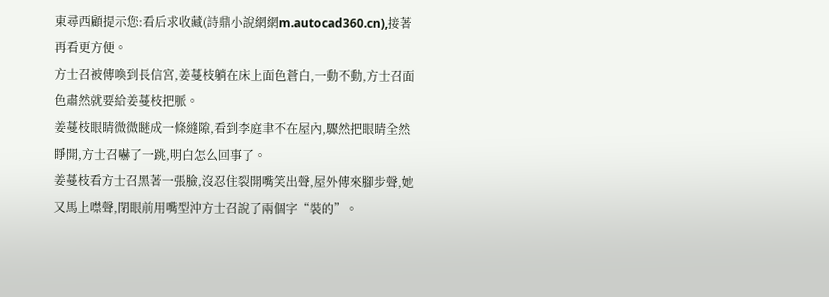東尋西顧提示您:看后求收藏(詩鼎小說網網m.autocad360.cn),接著再看更方便。
方士召被傳喚到長信宮,姜蔓枝躺在床上面色蒼白,一動不動,方士召面色肅然就要給姜蔓枝把脈。
姜蔓枝眼睛微微瞇成一條縫隙,看到李庭聿不在屋內,驟然把眼睛全然睜開,方士召嚇了一跳,明白怎么回事了。
姜蔓枝看方士召黑著一張臉,沒忍住裂開嘴笑出聲,屋外傳來腳步聲,她又馬上噤聲,閉眼前用嘴型沖方士召說了兩個字“裝的”。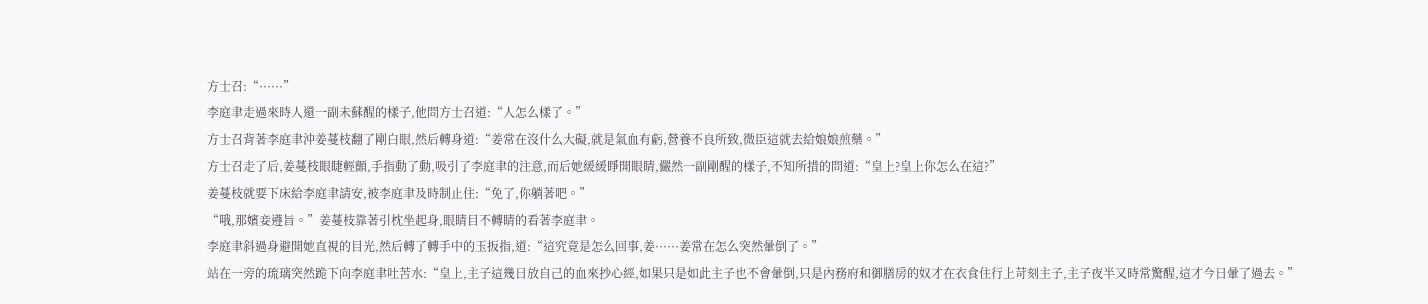方士召:“······”
李庭聿走過來時人還一副未蘇醒的樣子,他問方士召道:“人怎么樣了。”
方士召背著李庭聿沖姜蔓枝翻了剛白眼,然后轉身道:“姜常在沒什么大礙,就是氣血有虧,營養不良所致,微臣這就去給娘娘煎藥。”
方士召走了后,姜蔓枝眼睫輕顫,手指動了動,吸引了李庭聿的注意,而后她緩緩睜開眼睛,儼然一副剛醒的樣子,不知所措的問道:“皇上?皇上你怎么在這?”
姜蔓枝就要下床給李庭聿請安,被李庭聿及時制止住:“免了,你躺著吧。”
“哦,那嬪妾遵旨。”姜蔓枝靠著引枕坐起身,眼睛目不轉睛的看著李庭聿。
李庭聿斜過身避開她直視的目光,然后轉了轉手中的玉扳指,道:“這究竟是怎么回事,姜······姜常在怎么突然暈倒了。”
站在一旁的琉璃突然跪下向李庭聿吐苦水:“皇上,主子這幾日放自己的血來抄心經,如果只是如此主子也不會暈倒,只是內務府和御膳房的奴才在衣食住行上苛刻主子,主子夜半又時常驚醒,這才今日暈了過去。”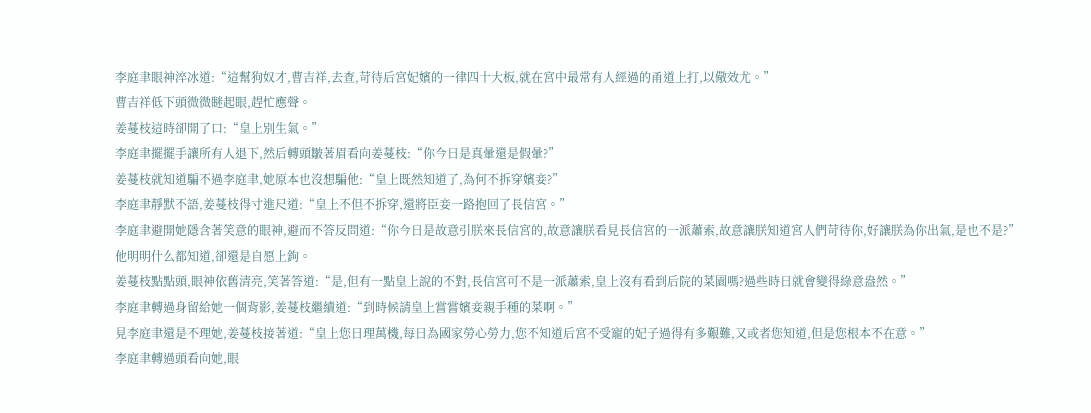李庭聿眼神淬冰道:“這幫狗奴才,曹吉祥,去查,苛待后宮妃嬪的一律四十大板,就在宮中最常有人經過的甬道上打,以儆效尤。”
曹吉祥低下頭微微瞇起眼,趕忙應聲。
姜蔓枝這時卻開了口:“皇上別生氣。”
李庭聿擺擺手讓所有人退下,然后轉頭皺著眉看向姜蔓枝:“你今日是真暈還是假暈?”
姜蔓枝就知道騙不過李庭聿,她原本也沒想騙他:“皇上既然知道了,為何不拆穿嬪妾?”
李庭聿靜默不語,姜蔓枝得寸進尺道:“皇上不但不拆穿,還將臣妾一路抱回了長信宮。”
李庭聿避開她隱含著笑意的眼神,避而不答反問道:“你今日是故意引朕來長信宮的,故意讓朕看見長信宮的一派蕭索,故意讓朕知道宮人們苛待你,好讓朕為你出氣,是也不是?”
他明明什么都知道,卻還是自愿上鉤。
姜蔓枝點點頭,眼神依舊清亮,笑著答道:“是,但有一點皇上說的不對,長信宮可不是一派蕭索,皇上沒有看到后院的菜園嗎?過些時日就會變得綠意盎然。”
李庭聿轉過身留給她一個背影,姜蔓枝繼續道:“到時候請皇上嘗嘗嬪妾親手種的菜啊。”
見李庭聿還是不理她,姜蔓枝接著道:“皇上您日理萬機,每日為國家勞心勞力,您不知道后宮不受寵的妃子過得有多艱難,又或者您知道,但是您根本不在意。”
李庭聿轉過頭看向她,眼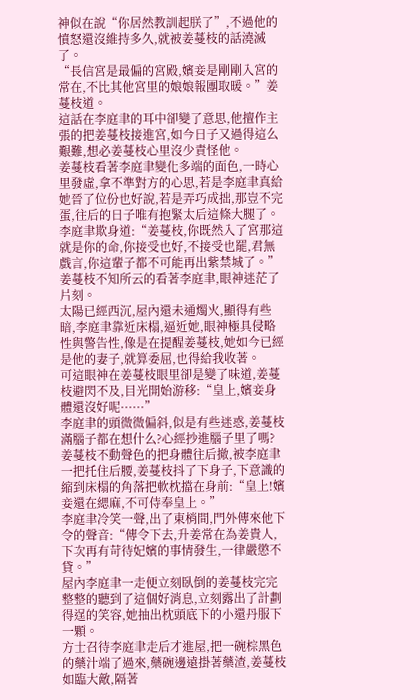神似在說“你居然教訓起朕了”,不過他的憤怒還沒維持多久,就被姜蔓枝的話澆滅了。
“長信宮是最偏的宮殿,嬪妾是剛剛入宮的常在,不比其他宮里的娘娘報團取暖。”姜蔓枝道。
這話在李庭聿的耳中卻變了意思,他擅作主張的把姜蔓枝接進宮,如今日子又過得這么艱難,想必姜蔓枝心里沒少責怪他。
姜蔓枝看著李庭聿變化多端的面色,一時心里發虛,拿不準對方的心思,若是李庭聿真給她晉了位份也好說,若是弄巧成拙,那豈不完蛋,往后的日子唯有抱緊太后這條大腿了。
李庭聿欺身道:“姜蔓枝,你既然入了宮那這就是你的命,你接受也好,不接受也罷,君無戲言,你這輩子都不可能再出紫禁城了。”
姜蔓枝不知所云的看著李庭聿,眼神迷茫了片刻。
太陽已經西沉,屋內還未通燭火,顯得有些暗,李庭聿靠近床榻,逼近她,眼神極具侵略性與警告性,像是在提醒姜蔓枝,她如今已經是他的妻子,就算委屈,也得給我收著。
可這眼神在姜蔓枝眼里卻是變了味道,姜蔓枝避閃不及,目光開始游移:“皇上,嬪妾身體還沒好呢······”
李庭聿的頭微微偏斜,似是有些迷惑,姜蔓枝滿腦子都在想什么?心經抄進腦子里了嗎?
姜蔓枝不動聲色的把身體往后撤,被李庭聿一把托住后腰,姜蔓枝抖了下身子,下意識的縮到床榻的角落把軟枕擋在身前:“皇上!嬪妾還在緦麻,不可侍奉皇上。”
李庭聿冷笑一聲,出了東梢間,門外傳來他下令的聲音:“傳令下去,升姜常在為姜貴人,下次再有苛待妃嬪的事情發生,一律嚴懲不貸。”
屋內李庭聿一走便立刻臥倒的姜蔓枝完完整整的聽到了這個好消息,立刻露出了計劃得逞的笑容,她抽出枕頭底下的小還丹服下一顆。
方士召待李庭聿走后才進屋,把一碗棕黑色的藥汁端了過來,藥碗邊遠掛著藥渣,姜蔓枝如臨大敵,隔著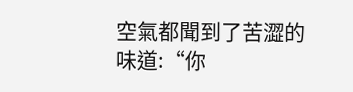空氣都聞到了苦澀的味道:“你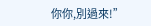你你,別過來!”